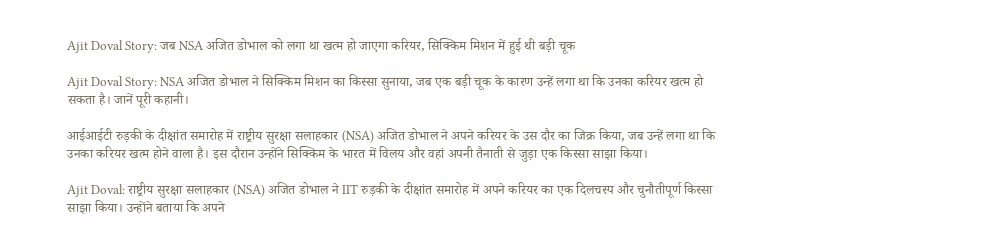Ajit Doval Story: जब NSA अजित डोभाल को लगा था खत्म हो जाएगा करियर, सिक्किम मिशन में हुई थी बड़ी चूक

Ajit Doval Story: NSA अजित डोभाल ने सिक्किम मिशन का किस्सा सुनाया, जब एक बड़ी चूक के कारण उन्हें लगा था कि उनका करियर खत्म हो सकता है। जानें पूरी कहानी।

आईआईटी रुड़की के दीक्षांत समारोह में राष्ट्रीय सुरक्षा सलाहकार (NSA) अजित डोभाल ने अपने करियर के उस दौर का जिक्र किया, जब उन्हें लगा था कि उनका करियर खत्म होने वाला है। इस दौरान उन्होंने सिक्किम के भारत में विलय और वहां अपनी तैनाती से जुड़ा एक किस्सा साझा किया।

Ajit Doval: राष्ट्रीय सुरक्षा सलाहकार (NSA) अजित डोभाल ने IIT रुड़की के दीक्षांत समारोह में अपने करियर का एक दिलचस्प और चुनौतीपूर्ण किस्सा साझा किया। उन्होंने बताया कि अपने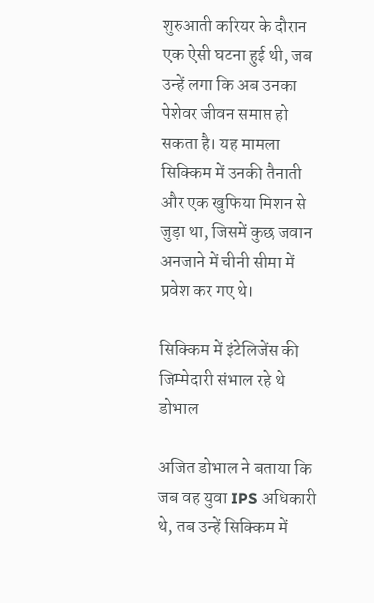शुरुआती करियर के दौरान एक ऐसी घटना हुई थी, जब उन्हें लगा कि अब उनका पेशेवर जीवन समाप्त हो सकता है। यह मामला सिक्किम में उनकी तैनाती और एक खुफिया मिशन से जुड़ा था, जिसमें कुछ जवान अनजाने में चीनी सीमा में प्रवेश कर गए थे।

सिक्किम में इंटेलिजेंस की जिम्मेदारी संभाल रहे थे डोभाल

अजित डोभाल ने बताया कि जब वह युवा IPS अधिकारी थे, तब उन्हें सिक्किम में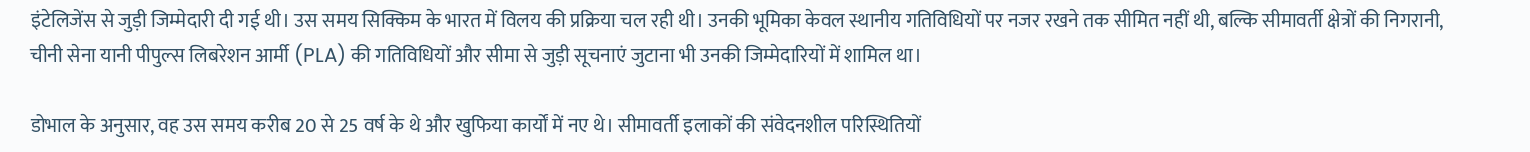इंटेलिजेंस से जुड़ी जिम्मेदारी दी गई थी। उस समय सिक्किम के भारत में विलय की प्रक्रिया चल रही थी। उनकी भूमिका केवल स्थानीय गतिविधियों पर नजर रखने तक सीमित नहीं थी, बल्कि सीमावर्ती क्षेत्रों की निगरानी, चीनी सेना यानी पीपुल्स लिबरेशन आर्मी (PLA) की गतिविधियों और सीमा से जुड़ी सूचनाएं जुटाना भी उनकी जिम्मेदारियों में शामिल था।

डोभाल के अनुसार, वह उस समय करीब 20 से 25 वर्ष के थे और खुफिया कार्यों में नए थे। सीमावर्ती इलाकों की संवेदनशील परिस्थितियों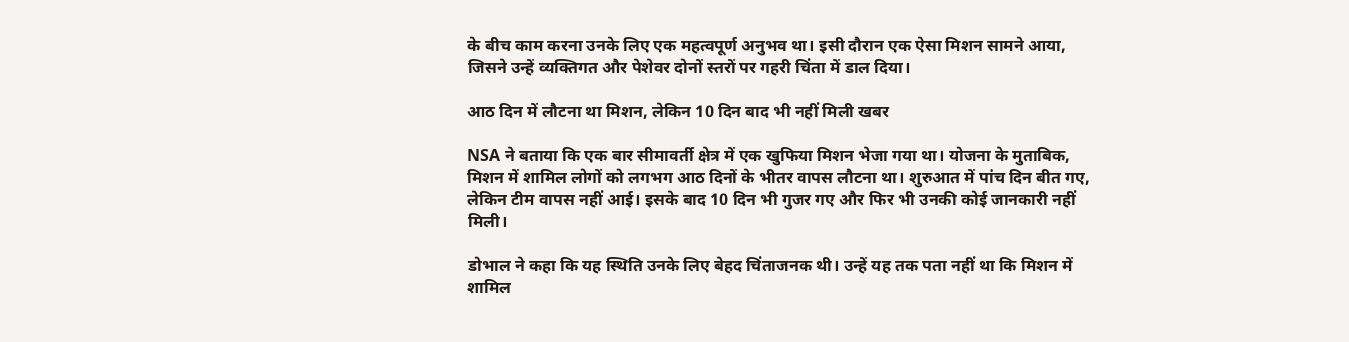के बीच काम करना उनके लिए एक महत्वपूर्ण अनुभव था। इसी दौरान एक ऐसा मिशन सामने आया, जिसने उन्हें व्यक्तिगत और पेशेवर दोनों स्तरों पर गहरी चिंता में डाल दिया।

आठ दिन में लौटना था मिशन, लेकिन 10 दिन बाद भी नहीं मिली खबर

NSA ने बताया कि एक बार सीमावर्ती क्षेत्र में एक खुफिया मिशन भेजा गया था। योजना के मुताबिक, मिशन में शामिल लोगों को लगभग आठ दिनों के भीतर वापस लौटना था। शुरुआत में पांच दिन बीत गए, लेकिन टीम वापस नहीं आई। इसके बाद 10 दिन भी गुजर गए और फिर भी उनकी कोई जानकारी नहीं मिली।

डोभाल ने कहा कि यह स्थिति उनके लिए बेहद चिंताजनक थी। उन्हें यह तक पता नहीं था कि मिशन में शामिल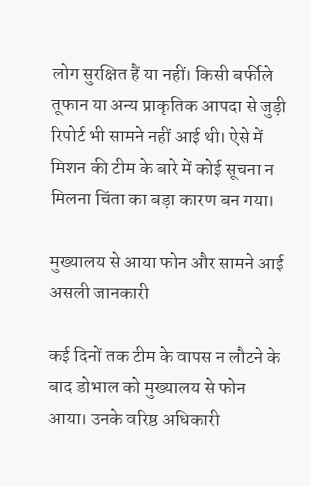लोग सुरक्षित हैं या नहीं। किसी बर्फीले तूफान या अन्य प्राकृतिक आपदा से जुड़ी रिपोर्ट भी सामने नहीं आई थी। ऐसे में मिशन की टीम के बारे में कोई सूचना न मिलना चिंता का बड़ा कारण बन गया।

मुख्यालय से आया फोन और सामने आई असली जानकारी

कई दिनों तक टीम के वापस न लौटने के बाद डोभाल को मुख्यालय से फोन आया। उनके वरिष्ठ अधिकारी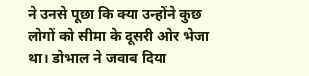ने उनसे पूछा कि क्या उन्होंने कुछ लोगों को सीमा के दूसरी ओर भेजा था। डोभाल ने जवाब दिया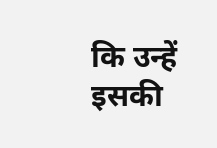कि उन्हें इसकी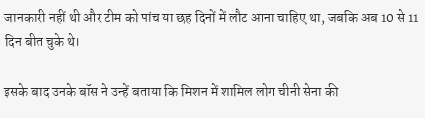जानकारी नहीं थी और टीम को पांच या छह दिनों में लौट आना चाहिए था, जबकि अब 10 से 11 दिन बीत चुके थे।

इसके बाद उनके बॉस ने उन्हें बताया कि मिशन में शामिल लोग चीनी सेना की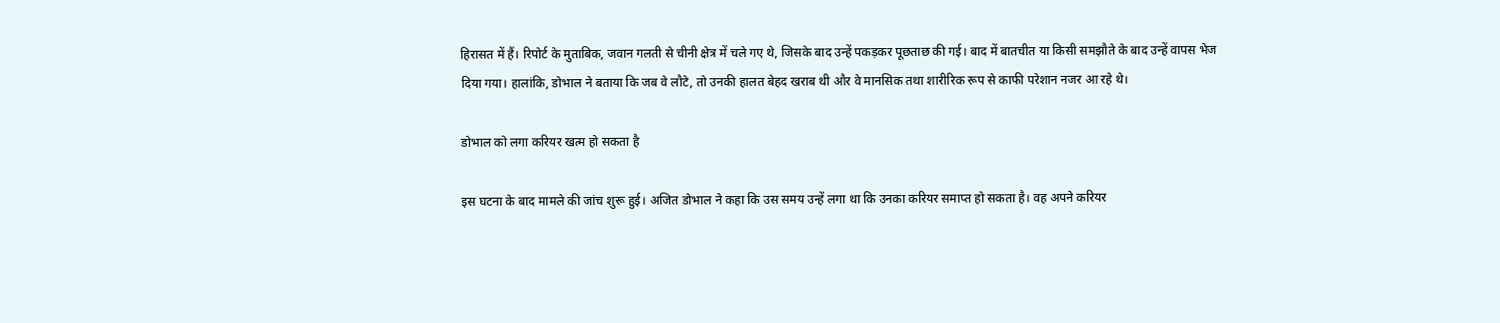हिरासत में हैं। रिपोर्ट के मुताबिक, जवान गलती से चीनी क्षेत्र में चले गए थे, जिसके बाद उन्हें पकड़कर पूछताछ की गई। बाद में बातचीत या किसी समझौते के बाद उन्हें वापस भेज दिया गया। हालांकि, डोभाल ने बताया कि जब वे लौटे, तो उनकी हालत बेहद खराब थी और वे मानसिक तथा शारीरिक रूप से काफी परेशान नजर आ रहे थे।

डोभाल को लगा करियर खत्म हो सकता है

इस घटना के बाद मामले की जांच शुरू हुई। अजित डोभाल ने कहा कि उस समय उन्हें लगा था कि उनका करियर समाप्त हो सकता है। वह अपने करियर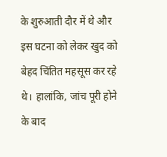के शुरुआती दौर में थे और इस घटना को लेकर खुद को बेहद चिंतित महसूस कर रहे थे। हालांकि, जांच पूरी होने के बाद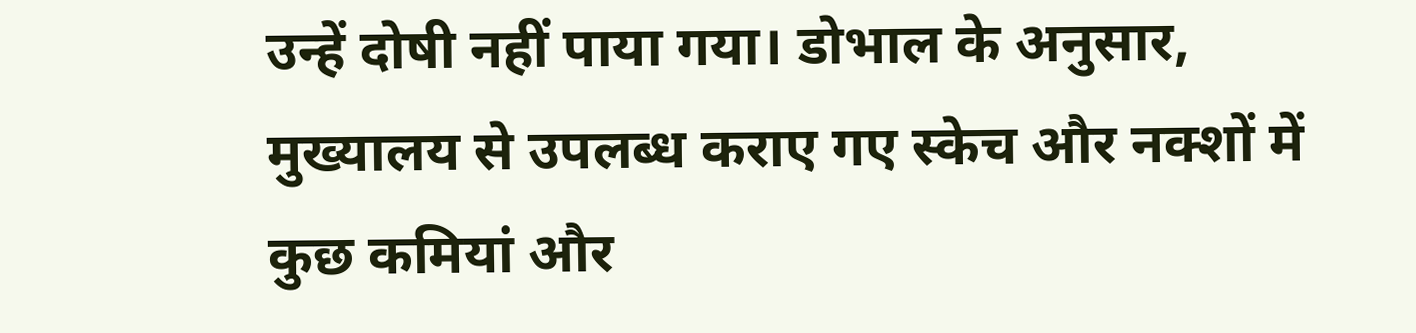उन्हें दोषी नहीं पाया गया। डोभाल के अनुसार, मुख्यालय से उपलब्ध कराए गए स्केच और नक्शों में कुछ कमियां और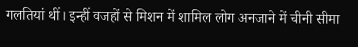गलतियां थीं। इन्हीं वजहों से मिशन में शामिल लोग अनजाने में चीनी सीमा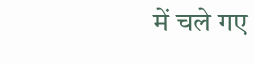में चले गए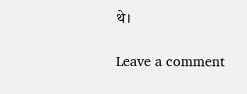थे।

Leave a comment